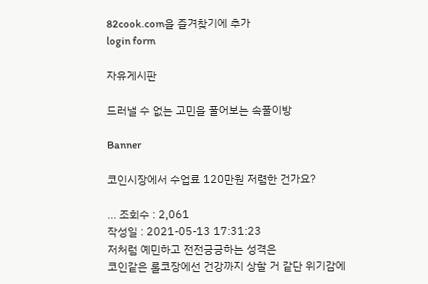82cook.com을 즐겨찾기에 추가
login form

자유게시판

드러낼 수 없는 고민을 풀어보는 속풀이방

Banner

코인시장에서 수업료 120만원 저렴한 건가요?

... 조회수 : 2,061
작성일 : 2021-05-13 17:31:23
저처럼 예민하고 전전긍긍하는 성격은
코인같은 롤코장에선 건강까지 상할 거 같단 위기감에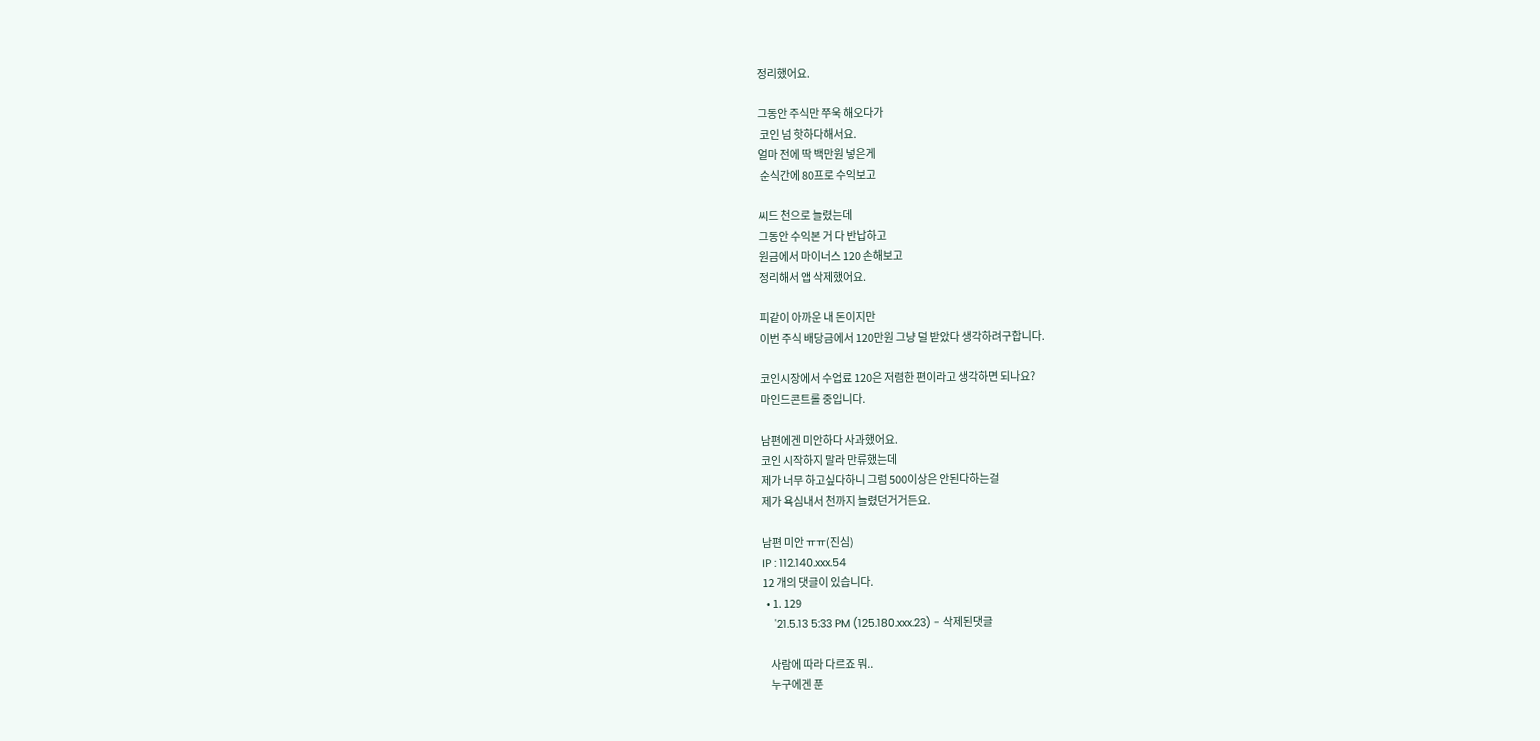정리했어요.

그동안 주식만 쭈욱 해오다가
 코인 넘 핫하다해서요.
얼마 전에 딱 백만원 넣은게
 순식간에 80프로 수익보고

씨드 천으로 늘렸는데
그동안 수익본 거 다 반납하고
원금에서 마이너스 120 손해보고
정리해서 앱 삭제했어요.

피같이 아까운 내 돈이지만
이번 주식 배당금에서 120만원 그냥 덜 받았다 생각하려구합니다.

코인시장에서 수업료 120은 저렴한 편이라고 생각하면 되나요?
마인드콘트롤 중입니다.

남편에겐 미안하다 사과했어요.
코인 시작하지 말라 만류했는데
제가 너무 하고싶다하니 그럼 500이상은 안된다하는걸
제가 욕심내서 천까지 늘렸던거거든요.

남편 미안 ㅠㅠ(진심)
IP : 112.140.xxx.54
12 개의 댓글이 있습니다.
  • 1. 129
    '21.5.13 5:33 PM (125.180.xxx.23) - 삭제된댓글

    사람에 따라 다르죠 뭐..
    누구에겐 푼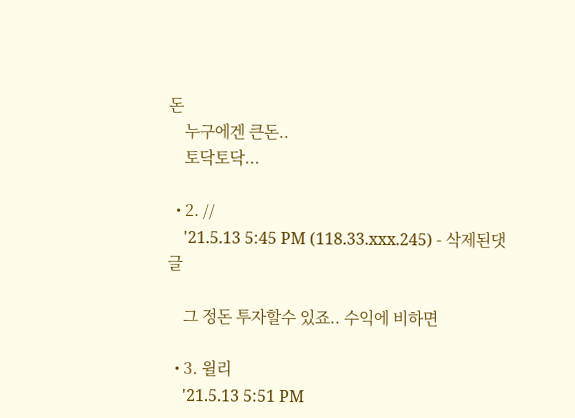돈
    누구에겐 큰돈..
    토닥토닥...

  • 2. //
    '21.5.13 5:45 PM (118.33.xxx.245) - 삭제된댓글

    그 정돈 투자할수 있죠.. 수익에 비하면

  • 3. 윌리
    '21.5.13 5:51 PM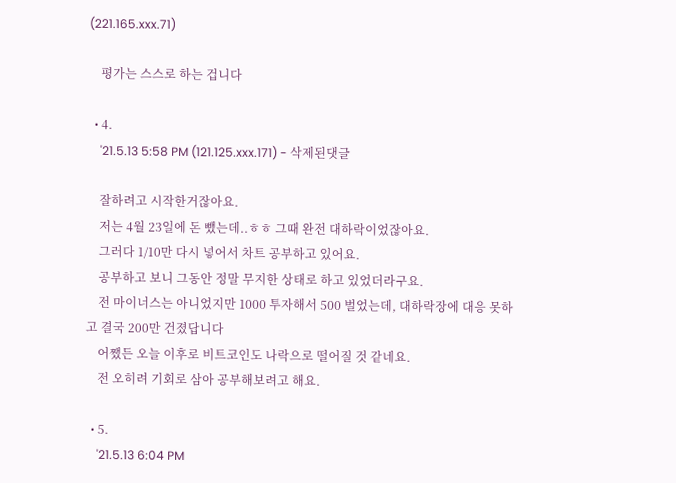(221.165.xxx.71)

    평가는 스스로 하는 겁니다

  • 4.
    '21.5.13 5:58 PM (121.125.xxx.171) - 삭제된댓글

    잘하려고 시작한거잖아요.
    저는 4월 23일에 돈 뺐는데..ㅎㅎ 그때 완전 대하락이었잖아요.
    그러다 1/10만 다시 넣어서 차트 공부하고 있어요.
    공부하고 보니 그동안 정말 무지한 상태로 하고 있었더라구요.
    전 마이너스는 아니었지만 1000 투자해서 500 벌었는데, 대하락장에 대응 못하고 결국 200만 건졌답니다
    어쨌든 오늘 이후로 비트코인도 나락으로 떨어질 것 같네요.
    전 오히려 기회로 삼아 공부해보려고 해요.

  • 5.
    '21.5.13 6:04 PM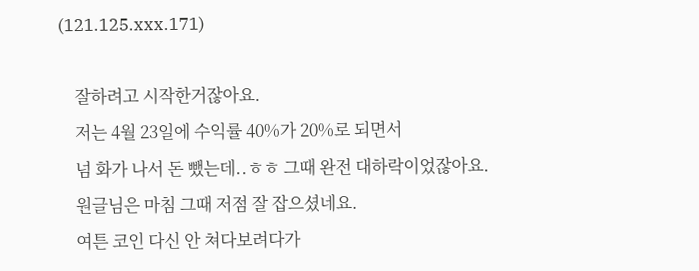(121.125.xxx.171)

    잘하려고 시작한거잖아요.
    저는 4월 23일에 수익률 40%가 20%로 되면서
    넘 화가 나서 돈 뺐는데..ㅎㅎ 그때 완전 대하락이었잖아요.
    원글님은 마침 그때 저점 잘 잡으셨네요.
    여튼 코인 다신 안 쳐다보려다가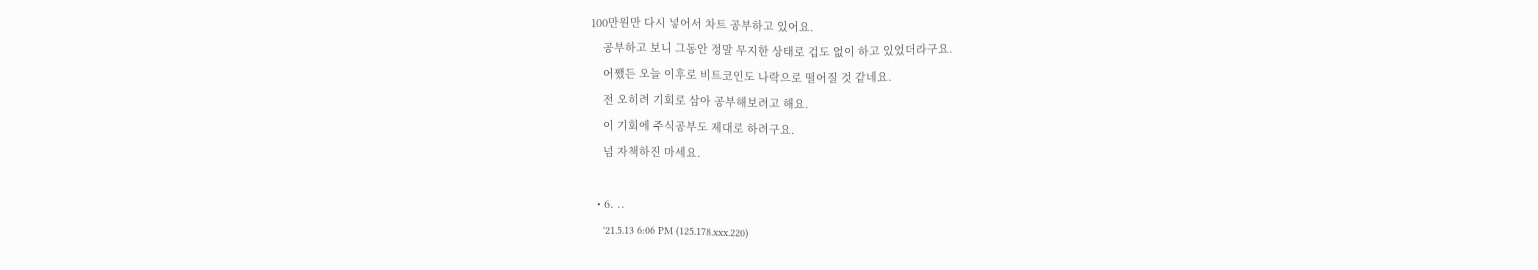100만원만 다시 넣어서 차트 공부하고 있어요.
    공부하고 보니 그동안 정말 무지한 상태로 겁도 없이 하고 있었더라구요.
    어쨌든 오늘 이후로 비트코인도 나락으로 떨어질 것 같네요.
    전 오히려 기회로 삼아 공부해보려고 해요.
    이 기회에 주식공부도 제대로 하려구요.
    넘 자책하진 마세요.

  • 6. ..
    '21.5.13 6:06 PM (125.178.xxx.220)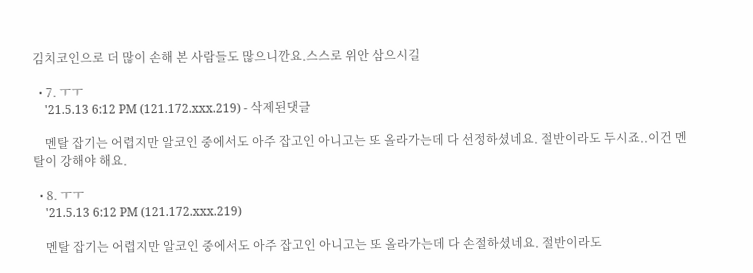김치코인으로 더 많이 손해 본 사람들도 많으니깐요.스스로 위안 삼으시길

  • 7. ㅜㅜ
    '21.5.13 6:12 PM (121.172.xxx.219) - 삭제된댓글

    멘탈 잡기는 어렵지만 알코인 중에서도 아주 잡고인 아니고는 또 올라가는데 다 선정하셨네요. 절반이라도 두시죠..이건 멘탈이 강해야 해요.

  • 8. ㅜㅜ
    '21.5.13 6:12 PM (121.172.xxx.219)

    멘탈 잡기는 어렵지만 알코인 중에서도 아주 잡고인 아니고는 또 올라가는데 다 손절하셨네요. 절반이라도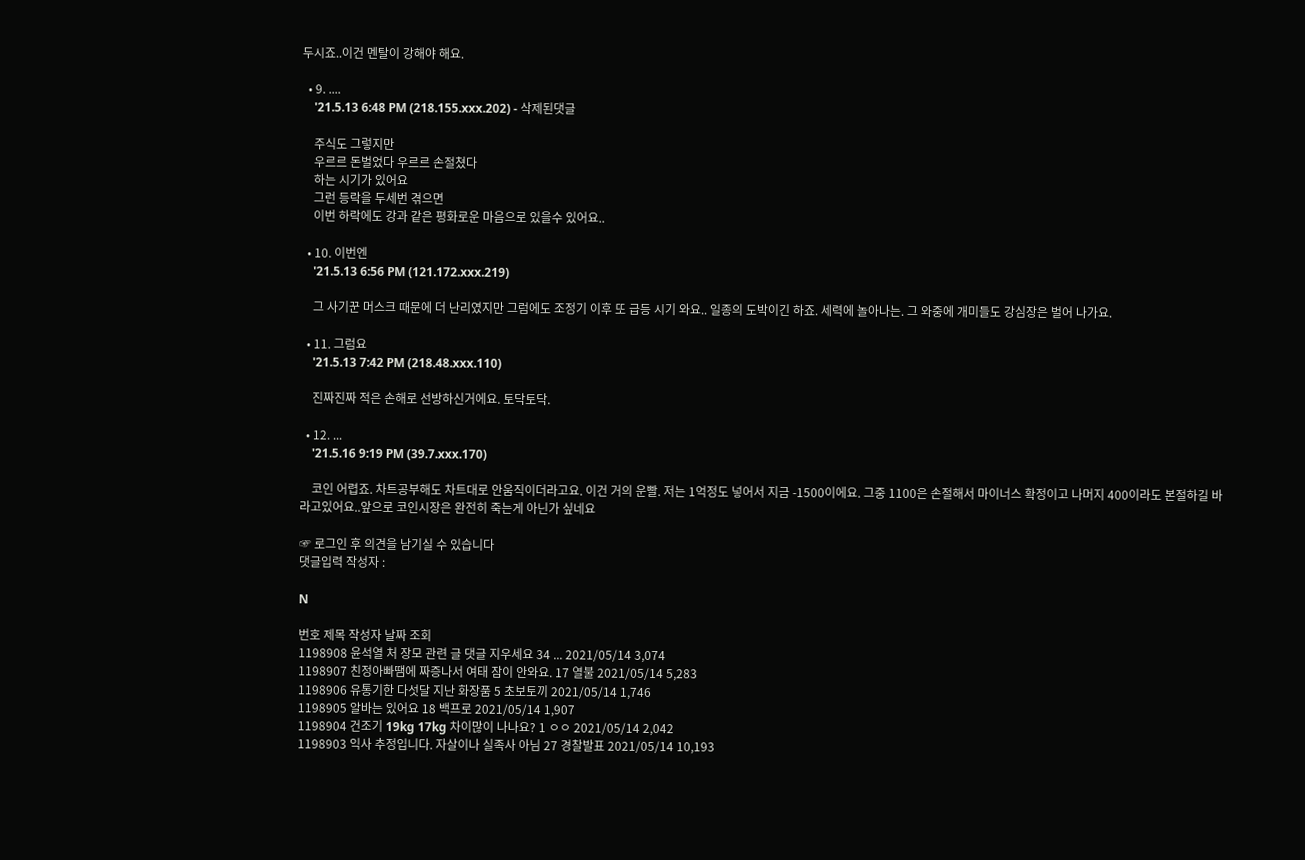두시죠..이건 멘탈이 강해야 해요.

  • 9. ....
    '21.5.13 6:48 PM (218.155.xxx.202) - 삭제된댓글

    주식도 그렇지만
    우르르 돈벌었다 우르르 손절쳤다
    하는 시기가 있어요
    그런 등락을 두세번 겪으면
    이번 하락에도 강과 같은 평화로운 마음으로 있을수 있어요..

  • 10. 이번엔
    '21.5.13 6:56 PM (121.172.xxx.219)

    그 사기꾼 머스크 때문에 더 난리였지만 그럼에도 조정기 이후 또 급등 시기 와요.. 일종의 도박이긴 하죠. 세력에 놀아나는. 그 와중에 개미들도 강심장은 벌어 나가요.

  • 11. 그럼요
    '21.5.13 7:42 PM (218.48.xxx.110)

    진짜진짜 적은 손해로 선방하신거에요. 토닥토닥.

  • 12. ...
    '21.5.16 9:19 PM (39.7.xxx.170)

    코인 어렵죠. 차트공부해도 차트대로 안움직이더라고요. 이건 거의 운빨. 저는 1억정도 넣어서 지금 -1500이에요. 그중 1100은 손절해서 마이너스 확정이고 나머지 400이라도 본절하길 바라고있어요..앞으로 코인시장은 완전히 죽는게 아닌가 싶네요

☞ 로그인 후 의견을 남기실 수 있습니다
댓글입력 작성자 :

N

번호 제목 작성자 날짜 조회
1198908 윤석열 처 장모 관련 글 댓글 지우세요 34 ... 2021/05/14 3,074
1198907 친정아빠땜에 짜증나서 여태 잠이 안와요. 17 열불 2021/05/14 5,283
1198906 유통기한 다섯달 지난 화장품 5 초보토끼 2021/05/14 1,746
1198905 알바는 있어요 18 백프로 2021/05/14 1,907
1198904 건조기 19kg 17kg 차이많이 나나요? 1 ㅇㅇ 2021/05/14 2,042
1198903 익사 추정입니다. 자살이나 실족사 아님 27 경찰발표 2021/05/14 10,193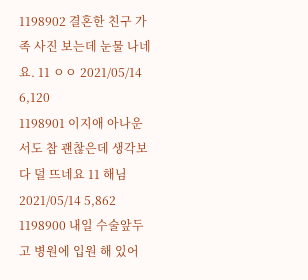1198902 결혼한 친구 가족 사진 보는데 눈물 나네요. 11 ㅇㅇ 2021/05/14 6,120
1198901 이지애 아나운서도 참 괜찮은데 생각보다 덜 뜨네요 11 해님 2021/05/14 5,862
1198900 내일 수술앞두고 병원에 입원 해 있어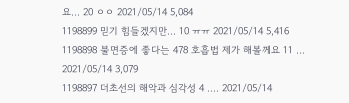요... 20 ㅇㅇ 2021/05/14 5,084
1198899 믿기 힘들겠지만... 10 ㅠㅠ 2021/05/14 5,416
1198898 불면증에 좋다는 478 호흡법 제가 해볼께요 11 ... 2021/05/14 3,079
1198897 더초선의 해악과 심각성 4 .... 2021/05/14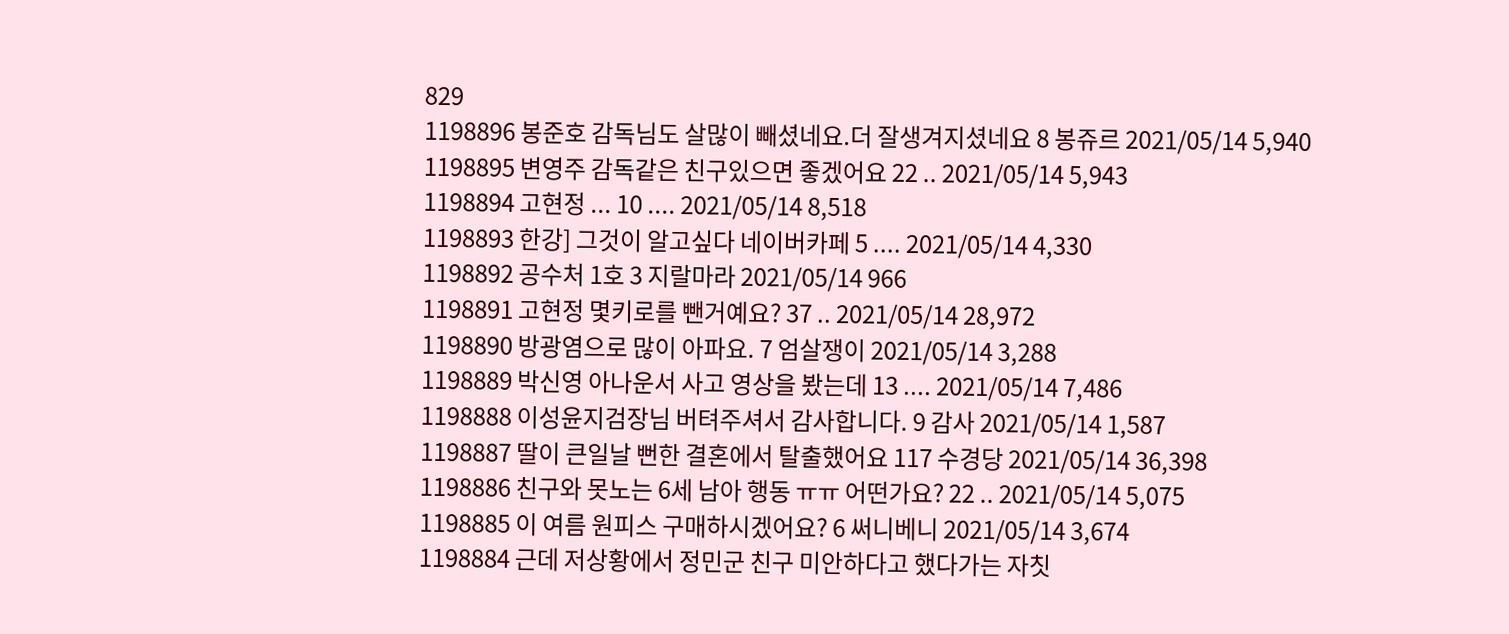829
1198896 봉준호 감독님도 살많이 빼셨네요.더 잘생겨지셨네요 8 봉쥬르 2021/05/14 5,940
1198895 변영주 감독같은 친구있으면 좋겠어요 22 .. 2021/05/14 5,943
1198894 고현정 ... 10 .... 2021/05/14 8,518
1198893 한강] 그것이 알고싶다 네이버카페 5 .... 2021/05/14 4,330
1198892 공수처 1호 3 지랄마라 2021/05/14 966
1198891 고현정 몇키로를 뺀거예요? 37 .. 2021/05/14 28,972
1198890 방광염으로 많이 아파요. 7 엄살쟁이 2021/05/14 3,288
1198889 박신영 아나운서 사고 영상을 봤는데 13 .... 2021/05/14 7,486
1198888 이성윤지검장님 버텨주셔서 감사합니다. 9 감사 2021/05/14 1,587
1198887 딸이 큰일날 뻔한 결혼에서 탈출했어요 117 수경당 2021/05/14 36,398
1198886 친구와 못노는 6세 남아 행동 ㅠㅠ 어떤가요? 22 .. 2021/05/14 5,075
1198885 이 여름 원피스 구매하시겠어요? 6 써니베니 2021/05/14 3,674
1198884 근데 저상황에서 정민군 친구 미안하다고 했다가는 자칫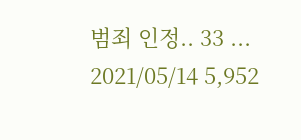범죄 인정.. 33 ... 2021/05/14 5,952